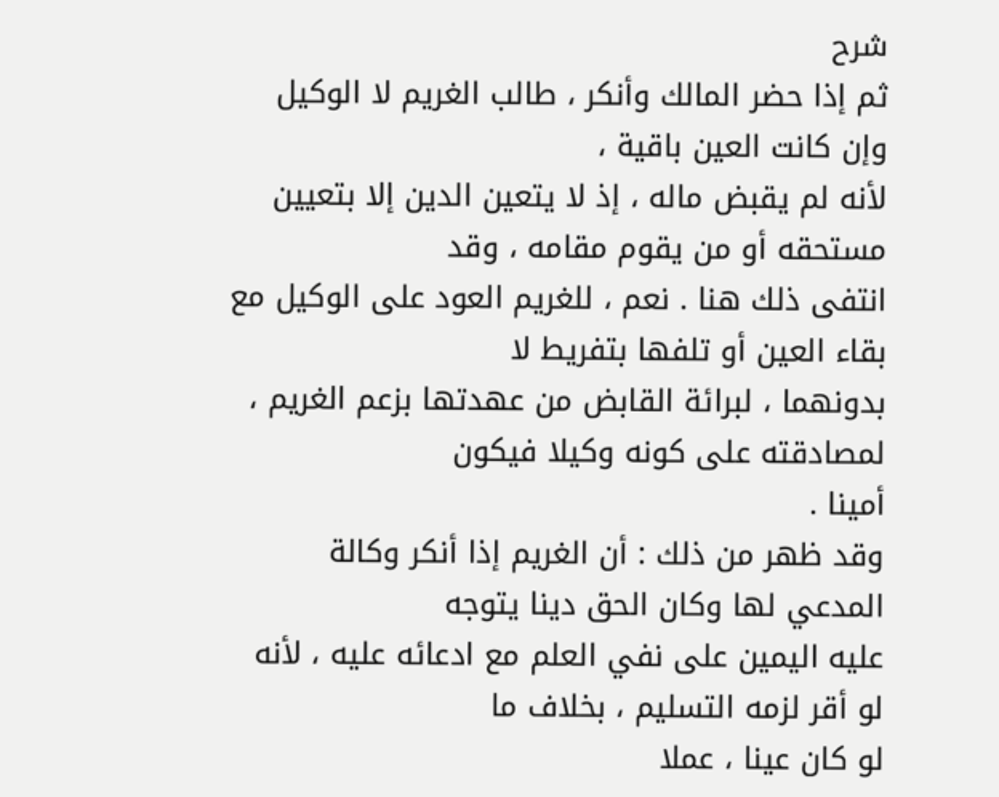شرح
ثم إذا حضر المالك وأنكر ، طالب الغريم لا الوكيل وإن كانت العين باقية ،
لأنه لم يقبض ماله ، إذ لا يتعين الدين إلا بتعيين مستحقه أو من يقوم مقامه ، وقد
انتفى ذلك هنا . نعم ، للغريم العود على الوكيل مع بقاء العين أو تلفها بتفريط لا
بدونهما ، لبرائة القابض من عهدتها بزعم الغريم ، لمصادقته على كونه وكيلا فيكون
أمينا .
وقد ظهر من ذلك : أن الغريم إذا أنكر وكالة المدعي لها وكان الحق دينا يتوجه
عليه اليمين على نفي العلم مع ادعائه عليه ، لأنه لو أقر لزمه التسليم ، بخلاف ما
لو كان عينا ، عملا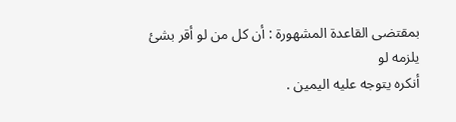بمقتضى القاعدة المشهورة : أن كل من لو أقر بشئ يلزمه لو
أنكره يتوجه عليه اليمين .